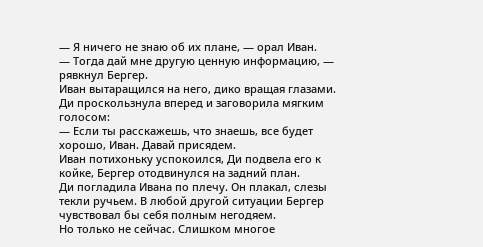— Я ничего не знаю об их плане, — орал Иван.
— Тогда дай мне другую ценную информацию, — рявкнул Бергер.
Иван вытаращился на него, дико вращая глазами. Ди проскользнула вперед и заговорила мягким голосом:
— Если ты расскажешь, что знаешь, все будет хорошо, Иван. Давай присядем.
Иван потихоньку успокоился, Ди подвела его к койке, Бергер отодвинулся на задний план.
Ди погладила Ивана по плечу. Он плакал, слезы текли ручьем. В любой другой ситуации Бергер чувствовал бы себя полным негодяем.
Но только не сейчас. Слишком многое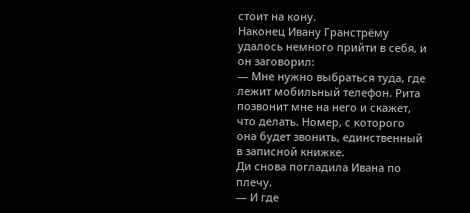стоит на кону.
Наконец Ивану Гранстрёму удалось немного прийти в себя, и он заговорил:
— Мне нужно выбраться туда, где лежит мобильный телефон. Рита позвонит мне на него и скажет, что делать. Номер, с которого она будет звонить, единственный в записной книжке.
Ди снова погладила Ивана по плечу.
— И где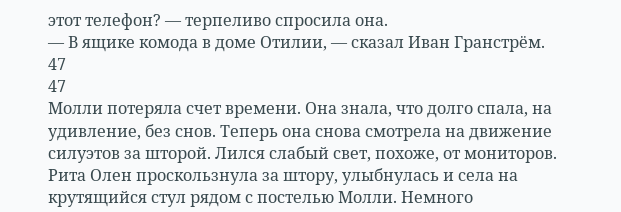этот телефон? — терпеливо спросила она.
— В ящике комода в доме Отилии, — сказал Иван Гранстрём.
47
47
Молли потеряла счет времени. Она знала, что долго спала, на удивление, без снов. Теперь она снова смотрела на движение силуэтов за шторой. Лился слабый свет, похоже, от мониторов.
Рита Олен проскользнула за штору, улыбнулась и села на крутящийся стул рядом с постелью Молли. Немного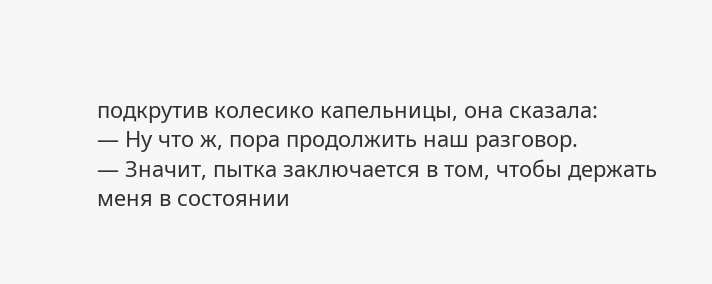подкрутив колесико капельницы, она сказала:
— Ну что ж, пора продолжить наш разговор.
— Значит, пытка заключается в том, чтобы держать меня в состоянии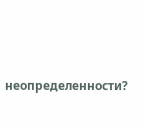неопределенности?